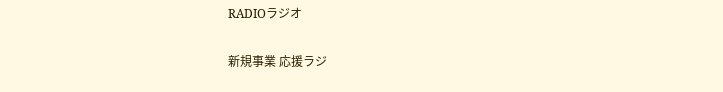RADIOラジオ

新規事業 応援ラジ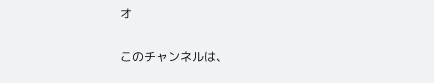オ

このチャンネルは、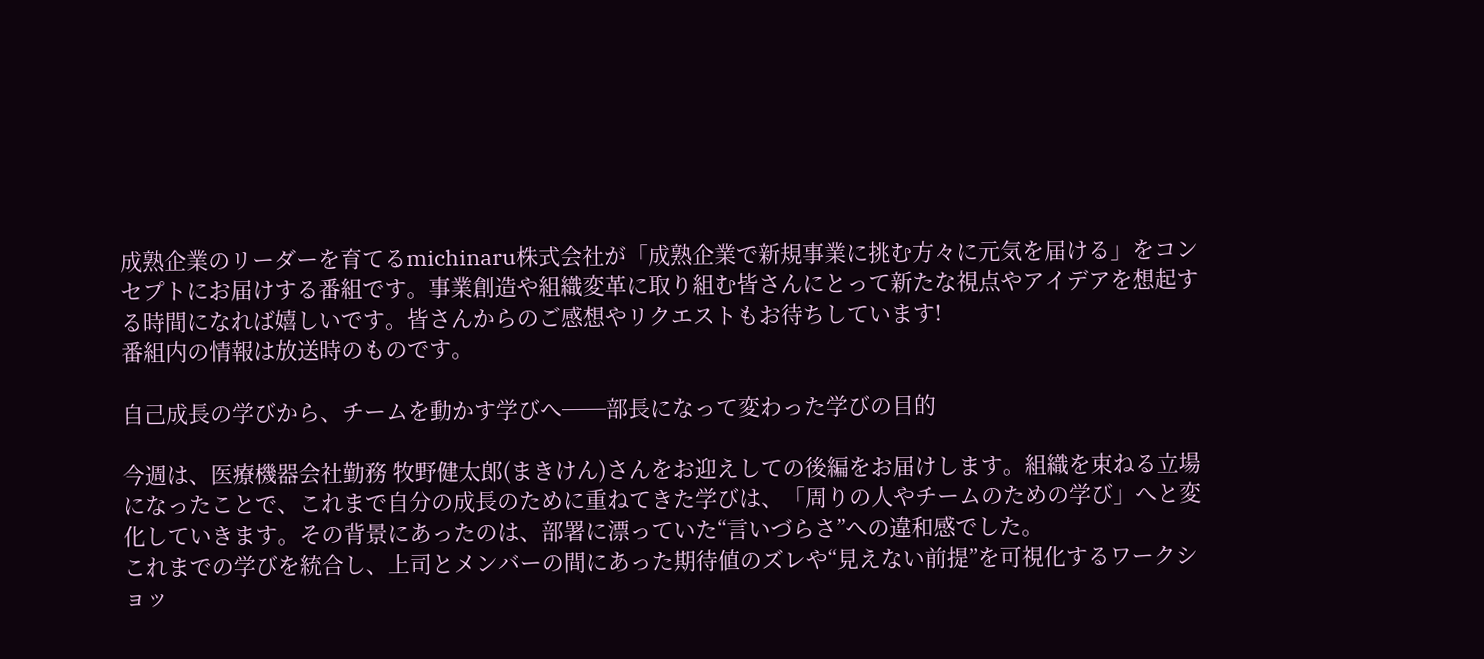成熟企業のリーダーを育てるmichinaru株式会社が「成熟企業で新規事業に挑む方々に元気を届ける」をコンセプトにお届けする番組です。事業創造や組織変革に取り組む皆さんにとって新たな視点やアイデアを想起する時間になれば嬉しいです。皆さんからのご感想やリクエストもお待ちしています!
番組内の情報は放送時のものです。

自己成長の学びから、チームを動かす学びへ──部長になって変わった学びの目的

今週は、医療機器会社勤務 牧野健太郎(まきけん)さんをお迎えしての後編をお届けします。組織を束ねる立場になったことで、これまで自分の成長のために重ねてきた学びは、「周りの人やチームのための学び」へと変化していきます。その背景にあったのは、部署に漂っていた“言いづらさ”への違和感でした。
これまでの学びを統合し、上司とメンバーの間にあった期待値のズレや“見えない前提”を可視化するワークショッ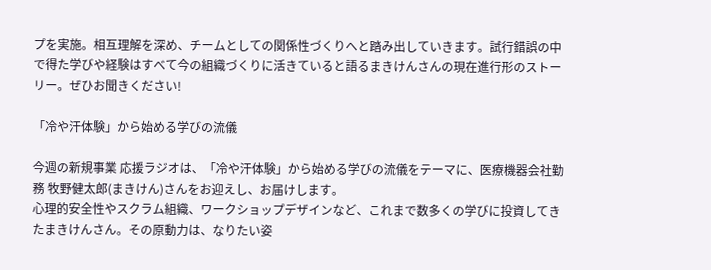プを実施。相互理解を深め、チームとしての関係性づくりへと踏み出していきます。試行錯誤の中で得た学びや経験はすべて今の組織づくりに活きていると語るまきけんさんの現在進行形のストーリー。ぜひお聞きください!

「冷や汗体験」から始める学びの流儀

今週の新規事業 応援ラジオは、「冷や汗体験」から始める学びの流儀をテーマに、医療機器会社勤務 牧野健太郎(まきけん)さんをお迎えし、お届けします。
心理的安全性やスクラム組織、ワークショップデザインなど、これまで数多くの学びに投資してきたまきけんさん。その原動力は、なりたい姿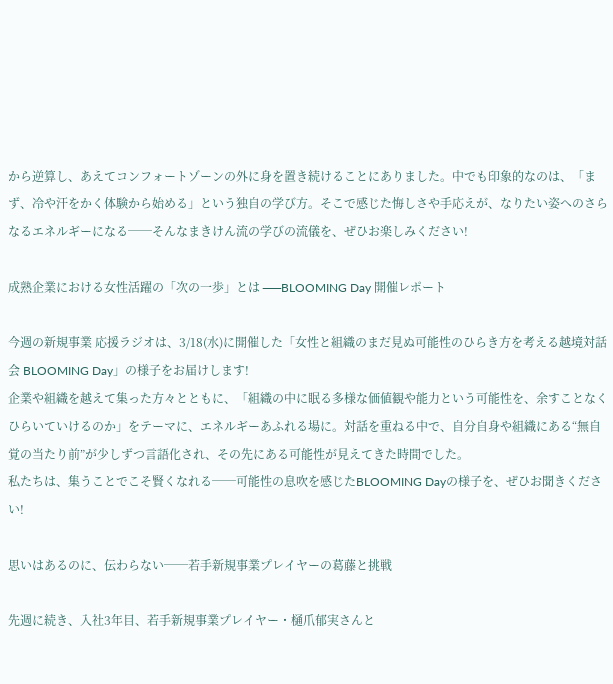から逆算し、あえてコンフォートゾーンの外に身を置き続けることにありました。中でも印象的なのは、「まず、冷や汗をかく体験から始める」という独自の学び方。そこで感じた悔しさや手応えが、なりたい姿へのさらなるエネルギーになる──そんなまきけん流の学びの流儀を、ぜひお楽しみください!

成熟企業における女性活躍の「次の一歩」とは ──BLOOMING Day 開催レポート

今週の新規事業 応援ラジオは、3/18(水)に開催した「女性と組織のまだ見ぬ可能性のひらき方を考える越境対話会 BLOOMING Day」の様子をお届けします!
企業や組織を越えて集った方々とともに、「組織の中に眠る多様な価値観や能力という可能性を、余すことなくひらいていけるのか」をテーマに、エネルギーあふれる場に。対話を重ねる中で、自分自身や組織にある“無自覚の当たり前”が少しずつ言語化され、その先にある可能性が見えてきた時間でした。
私たちは、集うことでこそ賢くなれる──可能性の息吹を感じたBLOOMING Dayの様子を、ぜひお聞きください!

思いはあるのに、伝わらない──若手新規事業プレイヤーの葛藤と挑戦

先週に続き、入社3年目、若手新規事業プレイヤー・樋爪郁実さんと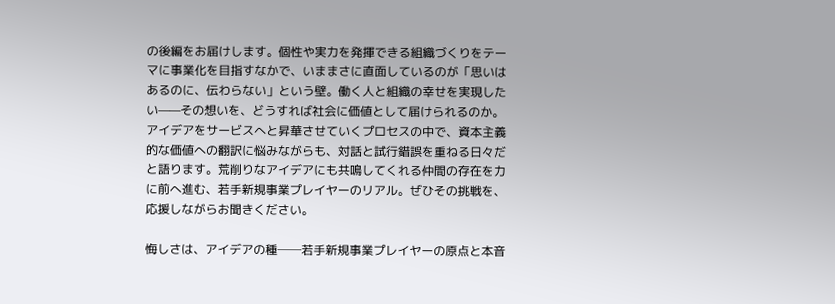の後編をお届けします。個性や実力を発揮できる組織づくりをテーマに事業化を目指すなかで、いままさに直面しているのが「思いはあるのに、伝わらない」という壁。働く人と組織の幸せを実現したい——その想いを、どうすれば社会に価値として届けられるのか。アイデアをサービスへと昇華させていくプロセスの中で、資本主義的な価値への翻訳に悩みながらも、対話と試行錯誤を重ねる日々だと語ります。荒削りなアイデアにも共鳴してくれる仲間の存在を力に前へ進む、若手新規事業プレイヤーのリアル。ぜひその挑戦を、応援しながらお聞きください。

悔しさは、アイデアの種──若手新規事業プレイヤーの原点と本音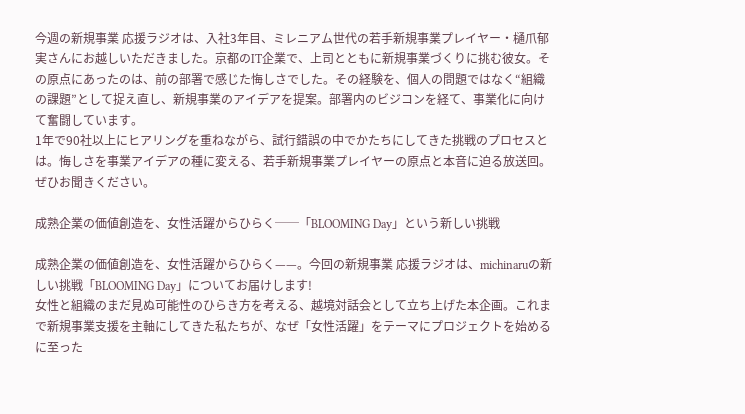今週の新規事業 応援ラジオは、入社3年目、ミレニアム世代の若手新規事業プレイヤー・樋爪郁実さんにお越しいただきました。京都のIT企業で、上司とともに新規事業づくりに挑む彼女。その原点にあったのは、前の部署で感じた悔しさでした。その経験を、個人の問題ではなく“組織の課題”として捉え直し、新規事業のアイデアを提案。部署内のビジコンを経て、事業化に向けて奮闘しています。
1年で90社以上にヒアリングを重ねながら、試行錯誤の中でかたちにしてきた挑戦のプロセスとは。悔しさを事業アイデアの種に変える、若手新規事業プレイヤーの原点と本音に迫る放送回。ぜひお聞きください。

成熟企業の価値創造を、女性活躍からひらく──「BLOOMING Day」という新しい挑戦

成熟企業の価値創造を、女性活躍からひらく——。今回の新規事業 応援ラジオは、michinaruの新しい挑戦「BLOOMING Day」についてお届けします!
女性と組織のまだ見ぬ可能性のひらき方を考える、越境対話会として立ち上げた本企画。これまで新規事業支援を主軸にしてきた私たちが、なぜ「女性活躍」をテーマにプロジェクトを始めるに至った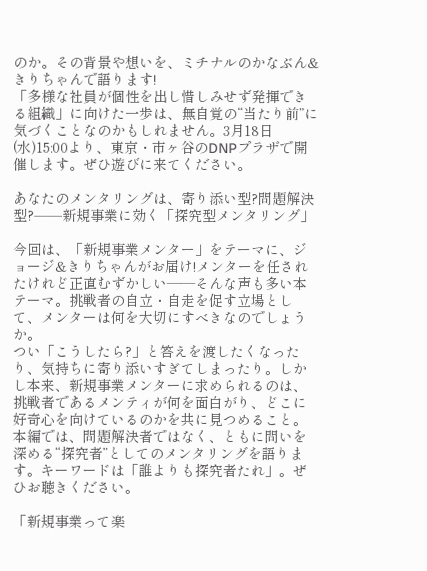のか。その背景や想いを、ミチナルのかなぶん&きりちゃんで語ります!
「多様な社員が個性を出し惜しみせず発揮できる組織」に向けた一歩は、無自覚の“当たり前”に気づくことなのかもしれません。3月18日(水)15:00より、東京・市ヶ谷のDNPプラザで開催します。ぜひ遊びに来てください。

あなたのメンタリングは、寄り添い型?問題解決型?──新規事業に効く「探究型メンタリング」

今回は、「新規事業メンター」をテーマに、ジョージ&きりちゃんがお届け!メンターを任されたけれど正直むずかしい——そんな声も多い本テーマ。挑戦者の自立・自走を促す立場として、メンターは何を大切にすべきなのでしょうか。
つい「こうしたら?」と答えを渡したくなったり、気持ちに寄り添いすぎてしまったり。しかし本来、新規事業メンターに求められるのは、挑戦者であるメンティが何を面白がり、どこに好奇心を向けているのかを共に見つめること。本編では、問題解決者ではなく、ともに問いを深める“探究者”としてのメンタリングを語ります。キーワードは「誰よりも探究者たれ」。ぜひお聴きください。

「新規事業って楽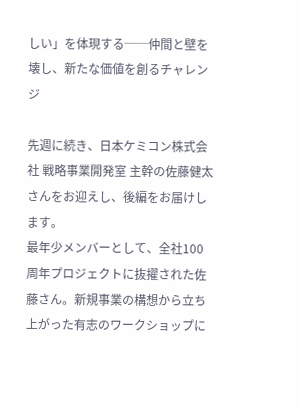しい」を体現する──仲間と壁を壊し、新たな価値を創るチャレンジ

先週に続き、日本ケミコン株式会社 戦略事業開発室 主幹の佐藤健太さんをお迎えし、後編をお届けします。
最年少メンバーとして、全社100周年プロジェクトに抜擢された佐藤さん。新規事業の構想から立ち上がった有志のワークショップに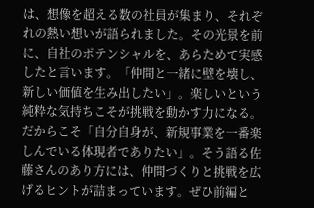は、想像を超える数の社員が集まり、それぞれの熱い想いが語られました。その光景を前に、自社のポテンシャルを、あらためて実感したと言います。「仲間と一緒に壁を壊し、新しい価値を生み出したい」。楽しいという純粋な気持ちこそが挑戦を動かす力になる。だからこそ「自分自身が、新規事業を一番楽しんでいる体現者でありたい」。そう語る佐藤さんのあり方には、仲間づくりと挑戦を広げるヒントが詰まっています。ぜひ前編と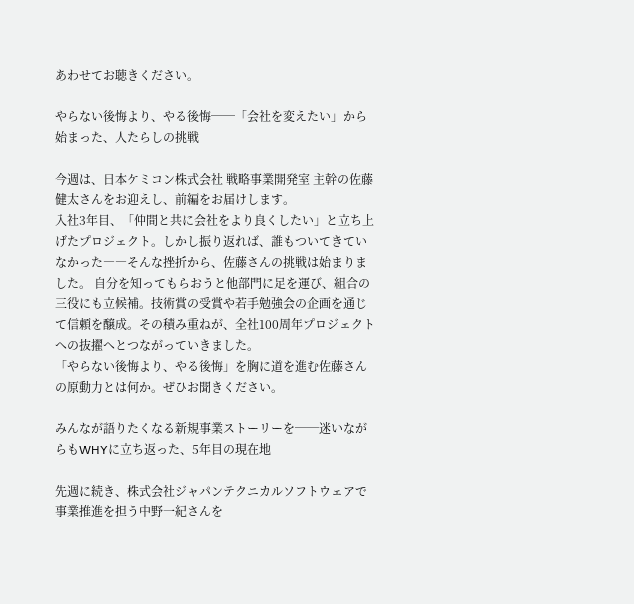あわせてお聴きください。

やらない後悔より、やる後悔──「会社を変えたい」から始まった、人たらしの挑戦

今週は、日本ケミコン株式会社 戦略事業開発室 主幹の佐藤健太さんをお迎えし、前編をお届けします。
入社3年目、「仲間と共に会社をより良くしたい」と立ち上げたプロジェクト。しかし振り返れば、誰もついてきていなかった――そんな挫折から、佐藤さんの挑戦は始まりました。 自分を知ってもらおうと他部門に足を運び、組合の三役にも立候補。技術賞の受賞や若手勉強会の企画を通じて信頼を醸成。その積み重ねが、全社100周年プロジェクトへの抜擢へとつながっていきました。
「やらない後悔より、やる後悔」を胸に道を進む佐藤さんの原動力とは何か。ぜひお聞きください。

みんなが語りたくなる新規事業ストーリーを──迷いながらもWHYに立ち返った、5年目の現在地

先週に続き、株式会社ジャパンテクニカルソフトウェアで事業推進を担う中野一紀さんを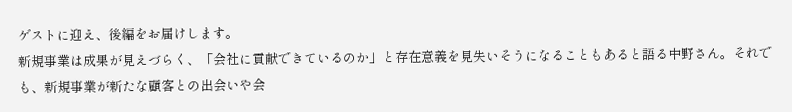ゲストに迎え、後編をお届けします。
新規事業は成果が見えづらく、「会社に貢献できているのか」と存在意義を見失いそうになることもあると語る中野さん。それでも、新規事業が新たな顧客との出会いや会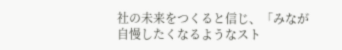社の未来をつくると信じ、「みなが自慢したくなるようなスト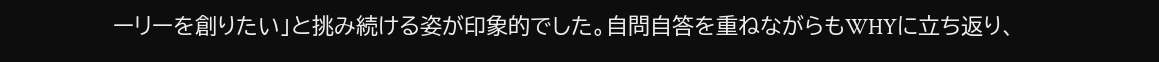ーリーを創りたい」と挑み続ける姿が印象的でした。自問自答を重ねながらもWHYに立ち返り、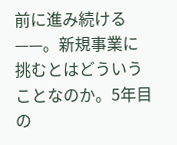前に進み続ける——。新規事業に挑むとはどういうことなのか。5年目の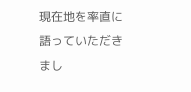現在地を率直に語っていただきまし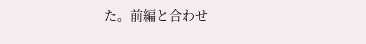た。前編と合わせ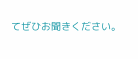てぜひお聞きください。